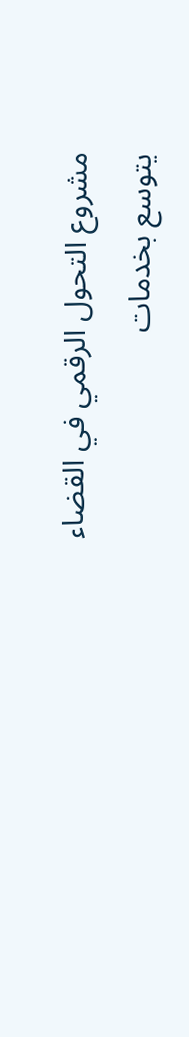مشروع التحول الرقمي في القضاء يتوسع بخدمات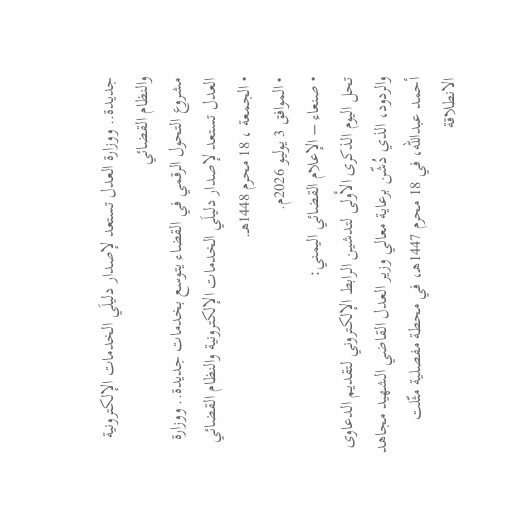جديدة.. ووزارة العدل تستعد لإصدار دليلَي الخدمات الإلكترونية والنظام القضائي
مشروع التحول الرقمي في القضاء يتوسع بخدمات جديدة.. ووزارة العدل تستعد لإصدار دليلَي الخدمات الإلكترونية والنظام القضائي
• الجمعة ، 18 محرم 1448هـ.
• الموافق 3 يوليو 2026م.
• صنعاء – الإعلام القضائي اليمني:
تحل اليوم الذكرى الأولى لتدشين الرابط الإلكتروني لتقديم الدعاوى والردود، الذي دُشّن برعاية معالي وزير العدل القاضي الشهيد مجاهد أحمد عبدالله، في 18 محرم 1447هـ، في محطة مفصلية مثّلت الانطلاقة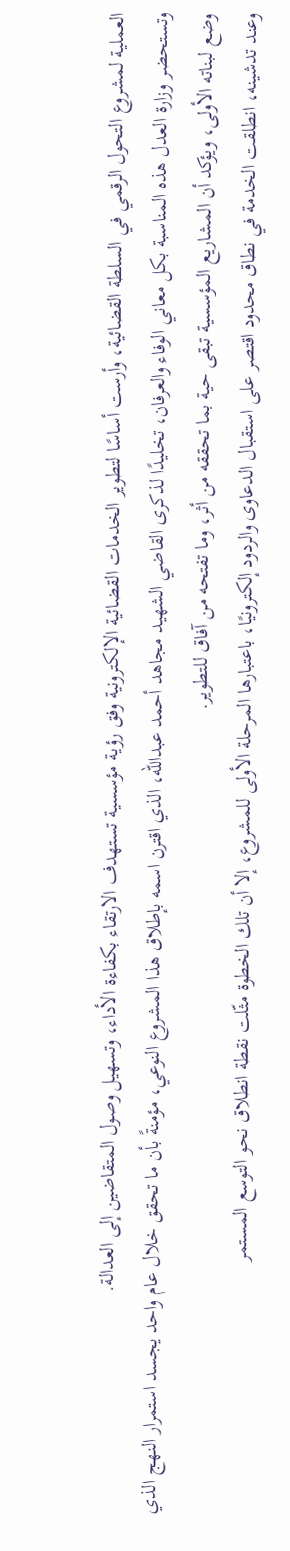العملية لمشروع التحول الرقمي في السلطة القضائية، وأرست أساسًا لتطوير الخدمات القضائية الإلكترونية وفق رؤية مؤسسية تستهدف الارتقاء بكفاءة الأداء، وتسهيل وصول المتقاضين إلى العدالة.
وتستحضر وزارة العدل هذه المناسبة بكل معاني الوفاء والعرفان، تخليدًا لذكرى القاضي الشهيد مجاهد أحمد عبدالله، الذي اقترن اسمه بإطلاق هذا المشروع النوعي، مؤمنةً بأن ما تحقق خلال عام واحد يجسد استمرار النهج الذي وضع لبناته الأولى، ويؤكد أن المشاريع المؤسسية تبقى حية بما تحققه من أثر، وما تفتحه من آفاق للتطوير.
وعند تدشينه، انطلقت الخدمة في نطاق محدود اقتصر على استقبال الدعاوى والردود إلكترونيًا، باعتبارها المرحلة الأولى للمشروع، إلا أن تلك الخطوة مثّلت نقطة انطلاق نحو التوسع المستمر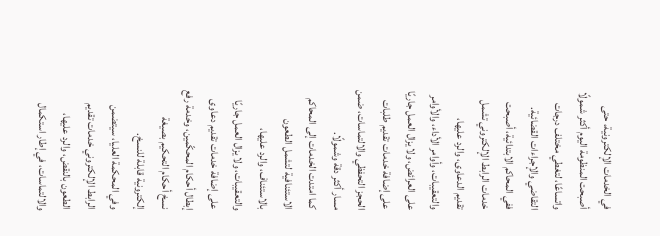في الخدمات الإلكترونية، حتى أصبحت المنظومة اليوم أكثر شمولًا واتساعًا، لتغطي مختلف درجات التقاضي والإجراءات القضائية.
ففي المحاكم الابتدائية، أصبحت خدمات الرابط الإلكتروني تشمل تقديم الدعاوى، والرد عليها، والتعقيبات، وأوامر الأداء، والأوامر على العرائض، ولا يزال العمل جاريًا على إضافة خدمات تقديم طلبات الحجز التحفظي والالتماسات، ضمن مسار أكثر دقة وشمولًا.
كما امتدت الخدمات إلى المحاكم الاستئنافية لتشمل الطعون بالاستئناف، والرد عليها، والتعقيبات، ولا يزال العمل جاريًا على إضافة خدمات تقديم دعاوى إبطال أحكام المحكّمين، وخدمة رفع نسخ أحكام التحكيم بصيغة إلكترونية قابلة للنسخ.
وفي المحكمة العليا، سيتضمن الرابط الإلكتروني خدمات تقديم الطعون بالنقض، والرد عليها، والالتماسات، في إطار استكمال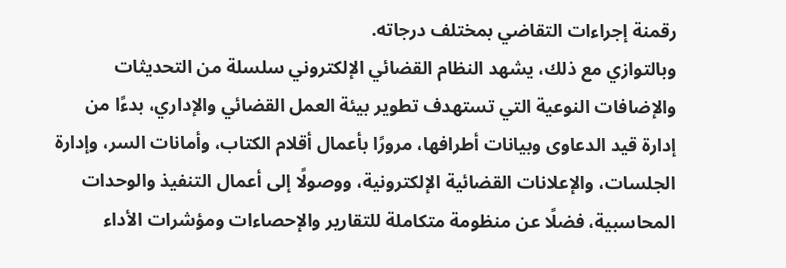رقمنة إجراءات التقاضي بمختلف درجاته.
وبالتوازي مع ذلك، يشهد النظام القضائي الإلكتروني سلسلة من التحديثات والإضافات النوعية التي تستهدف تطوير بيئة العمل القضائي والإداري، بدءًا من إدارة قيد الدعاوى وبيانات أطرافها، مرورًا بأعمال أقلام الكتاب، وأمانات السر، وإدارة الجلسات، والإعلانات القضائية الإلكترونية، ووصولًا إلى أعمال التنفيذ والوحدات المحاسبية، فضلًا عن منظومة متكاملة للتقارير والإحصاءات ومؤشرات الأداء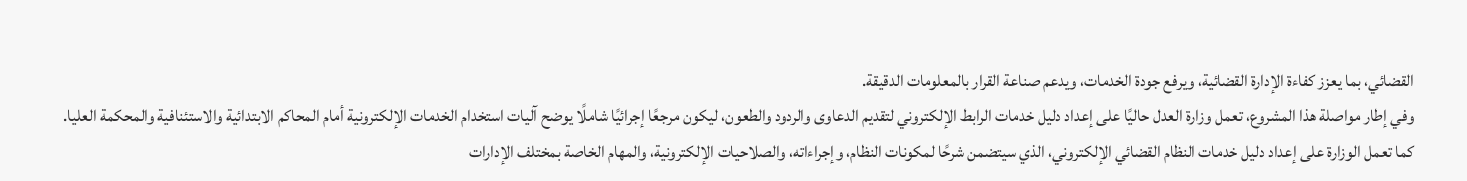القضائي، بما يعزز كفاءة الإدارة القضائية، ويرفع جودة الخدمات، ويدعم صناعة القرار بالمعلومات الدقيقة.
وفي إطار مواصلة هذا المشروع، تعمل وزارة العدل حاليًا على إعداد دليل خدمات الرابط الإلكتروني لتقديم الدعاوى والردود والطعون، ليكون مرجعًا إجرائيًا شاملًا يوضح آليات استخدام الخدمات الإلكترونية أمام المحاكم الابتدائية والاستئنافية والمحكمة العليا.
كما تعمل الوزارة على إعداد دليل خدمات النظام القضائي الإلكتروني، الذي سيتضمن شرحًا لمكونات النظام، وإجراءاته، والصلاحيات الإلكترونية، والمهام الخاصة بمختلف الإدارات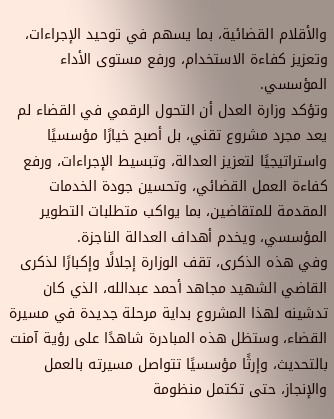والأقلام القضائية، بما يسهم في توحيد الإجراءات، وتعزيز كفاءة الاستخدام، ورفع مستوى الأداء المؤسسي.
وتؤكد وزارة العدل أن التحول الرقمي في القضاء لم يعد مجرد مشروع تقني، بل أصبح خيارًا مؤسسيًا واستراتيجيًا لتعزيز العدالة، وتبسيط الإجراءات، ورفع كفاءة العمل القضائي، وتحسين جودة الخدمات المقدمة للمتقاضين، بما يواكب متطلبات التطوير المؤسسي، ويخدم أهداف العدالة الناجزة.
وفي هذه الذكرى، تقف الوزارة إجلالًا وإكبارًا لذكرى القاضي الشهيد مجاهد أحمد عبدالله، الذي كان تدشينه لهذا المشروع بداية مرحلة جديدة في مسيرة القضاء، وستظل هذه المبادرة شاهدًا على رؤية آمنت بالتحديث، وإرثًا مؤسسيًا تتواصل مسيرته بالعمل والإنجاز، حتى تكتمل منظومة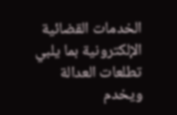الخدمات القضائية الإلكترونية بما يلبي تطلعات العدالة ويخدم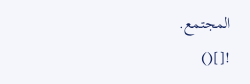المجتمع.
![]()